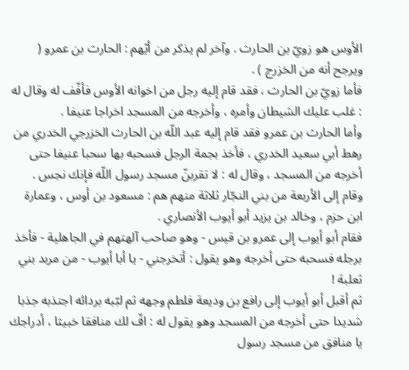الأوس هو زويّ بن الحارث . وآخر لم يذكر من أيّهم : الحارث بن عمرو ( ويرجح أنه من الخزرج ) .
فأما زويّ بن الحارث ، فقد قام إليه رجل من اخوانه الأوس فأفّف له وقال له : غلب عليك الشيطان وأمره ، وأخرجه من المسجد اخراجا عنيفا .
وأما الحارث بن عمرو فقد قام إليه عبد اللّه بن الحارث الخزرجي الخدري من رهط أبي سعيد الخدري ، فأخذ بجمة الرجل فسحبه بها سحبا عنيفا حتى أخرجه من المسجد ، وقال له : لا تقربنّ مسجد رسول اللّه فإنك نجس .
وقام إلى الأربعة من بني النجّار ثلاثة منهم هم : مسعود بن أوس ، وعمارة ابن حزم ، وخالد بن يزيد أبو أيوب الأنصاري .
فقام أبو أيوب إلى عمرو بن قيس - وهو صاحب آلهتهم في الجاهلية - فأخذ برجله فسحبه حتى أخرجه وهو يقول : أتخرجني - يا أبا أيوب - من مربد بني ثعلبة !
ثم أقبل أبو أيوب إلى رافع بن وديعة فلطم وجهه ثم لبّبه بردائه اجتذبه جذبا شديدا حتى أخرجه من المسجد وهو يقول له : افّ لك منافقا خبيثا ، أدراجك يا منافق من مسجد رسول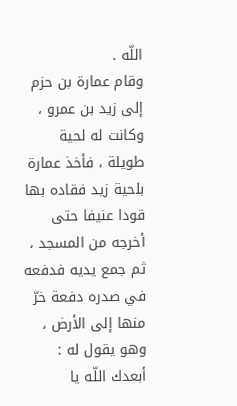اللّه .
وقام عمارة بن حزم إلى زيد بن عمرو ، وكانت له لحية طويلة ، فأخذ عمارة بلحية زيد فقاده بها قودا عنيفا حتى أخرجه من المسجد ، ثم جمع يديه فدفعه في صدره دفعة خرّ منها إلى الأرض ، وهو يقول له : أبعدك اللّه يا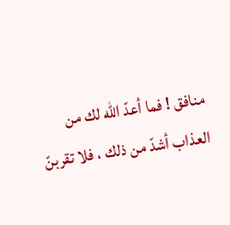منافق ! فما أعدّ اللّه لك من العذاب أشدّ من ذلك ، فلا تقربنّ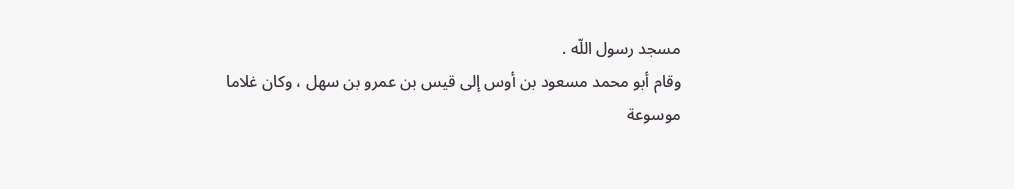مسجد رسول اللّه .
وقام أبو محمد مسعود بن أوس إلى قيس بن عمرو بن سهل ، وكان غلاما
موسوعة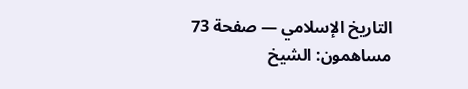التاريخ الإسلامي — صفحة 73
مساهمون: الشيخ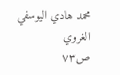محمد هادي اليوسفي الغروي
ص٧٣